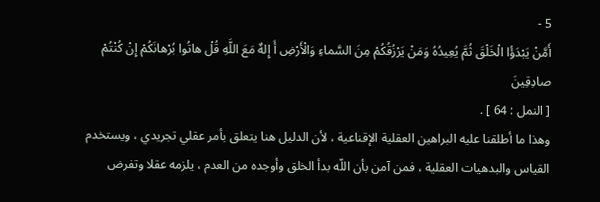5 -
أَمَّنْ يَبْدَؤُا الْخَلْقَ ثُمَّ يُعِيدُهُ وَمَنْ يَرْزُقُكُمْ مِنَ السَّماءِ وَالْأَرْضِ أَ إِلهٌ مَعَ اللَّهِ قُلْ هاتُوا بُرْهانَكُمْ إِنْ كُنْتُمْ صادِقِينَ
[ النمل : 64 ] .
وهذا ما أطلقنا عليه البراهين العقلية الإقناعية ، لأن الدليل هنا يتعلق بأمر عقلي تجريدي ، ويستخدم القياس والبدهيات العقلية ، فمن آمن بأن اللّه بدأ الخلق وأوجده من العدم ، يلزمه عقلا وتفرض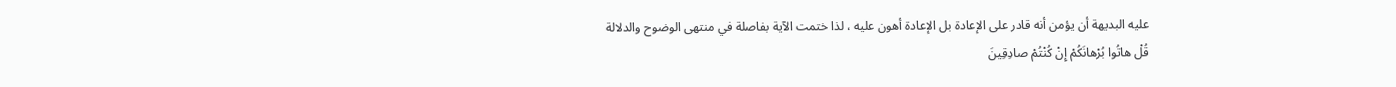عليه البديهة أن يؤمن أنه قادر على الإعادة بل الإعادة أهون عليه ، لذا ختمت الآية بفاصلة في منتهى الوضوح والدلالة
قُلْ هاتُوا بُرْهانَكُمْ إِنْ كُنْتُمْ صادِقِينَ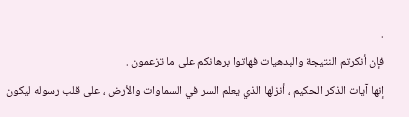.
فإن أنكرتم النتيجة والبدهيات فهاتوا برهانكم على ما تزعمون .
إنها آيات الذكر الحكيم ، أنزلها الذي يعلم السر في السماوات والأرض ، على قلب رسوله ليكون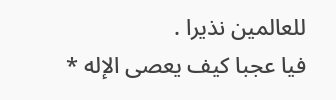للعالمين نذيرا .
فيا عجبا كيف يعصى الإله *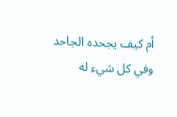أم كيف يجحده الجاحد
وفي كل شيء له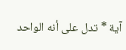آية * تدل على أنه الواحد